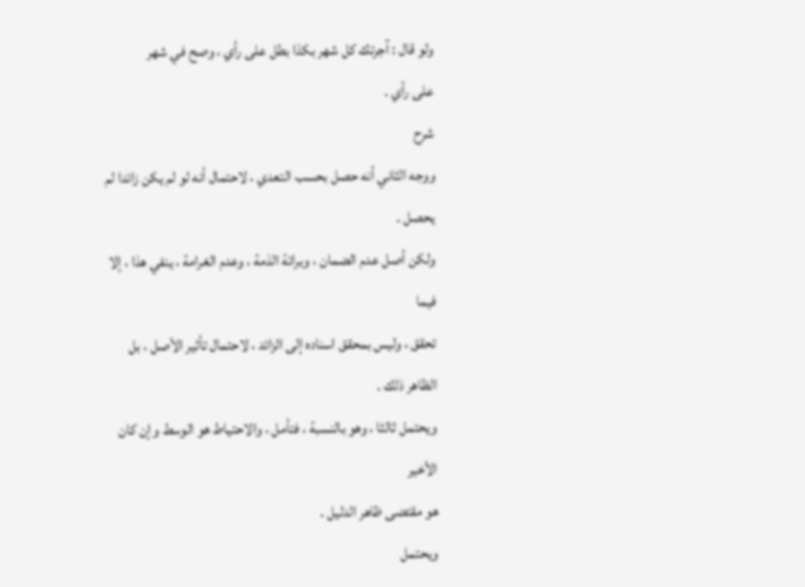ولو قال : آجرتك كل شهر بكذا بطل على رأي ، وصح في شهر
على رأي .
شرح
ووجه الثاني أنه حصل بحسب التعدي ، لاحتمال أنه لو لم يكن زائدا لم
يحصل .
ولكن أصل عدم الضمان ، وبرائة الذمة ، وعدم الغرامة ، ينفي هذا ، إلا فيما
تحقق ، وليس بمحقق اسناده إلى الزائد ، لاحتمال تأثير الأصل ، بل الظاهر ذلك .
ويحتمل ثالثا ، وهو بالنسبة ، فتأمل ، والاحتياط هو الوسط وإن كان الأخير
هو مقتضى ظاهر الدليل .
ويحتمل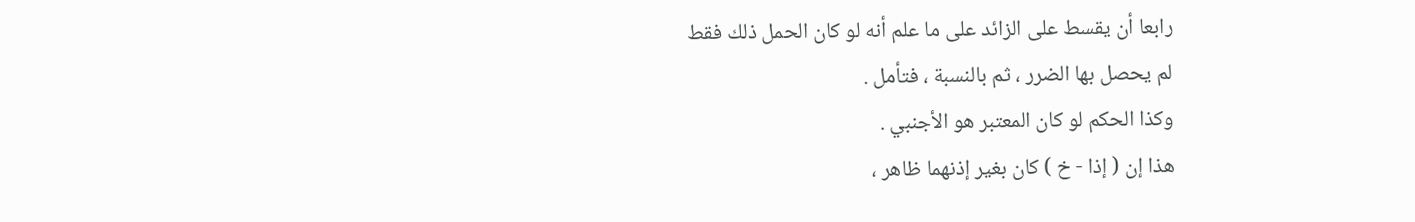رابعا أن يقسط على الزائد على ما علم أنه لو كان الحمل ذلك فقط
لم يحصل بها الضرر ، ثم بالنسبة ، فتأمل .
وكذا الحكم لو كان المعتبر هو الأجنبي .
هذا إن ( إذا - خ ) كان بغير إذنهما ظاهر ،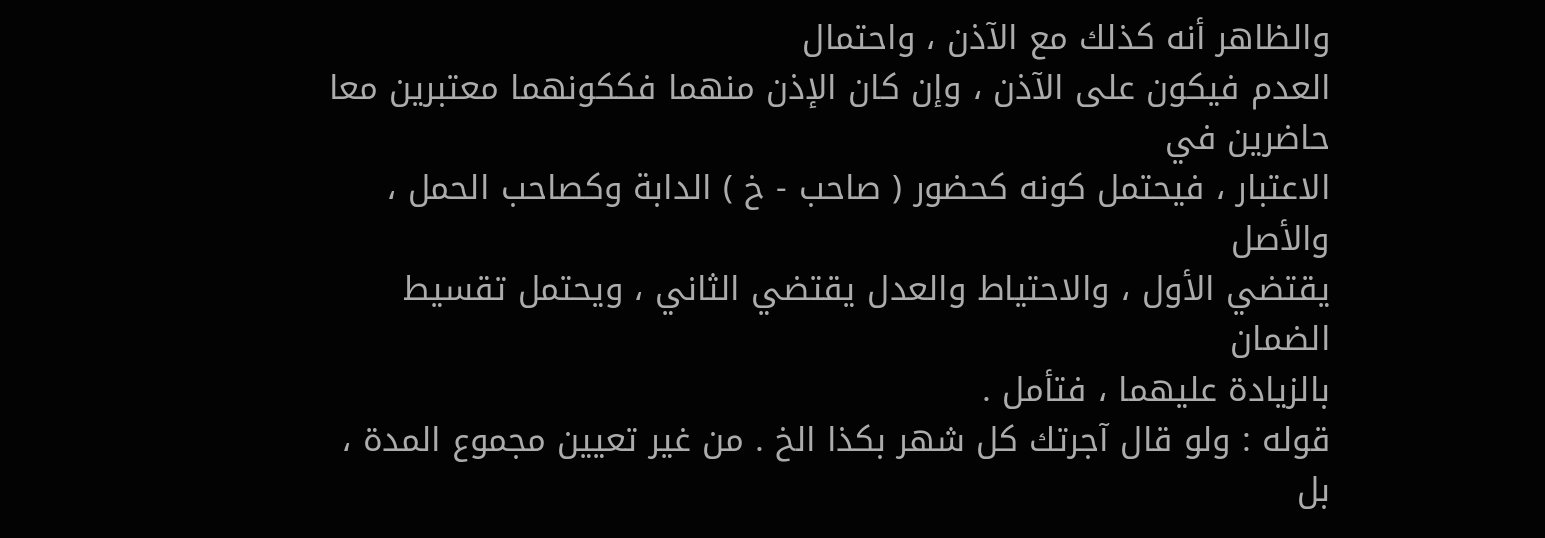والظاهر أنه كذلك مع الآذن ، واحتمال
العدم فيكون على الآذن ، وإن كان الإذن منهما فككونهما معتبرين معا حاضرين في
الاعتبار ، فيحتمل كونه كحضور ( صاحب - خ ) الدابة وكصاحب الحمل ، والأصل
يقتضي الأول ، والاحتياط والعدل يقتضي الثاني ، ويحتمل تقسيط الضمان
بالزيادة عليهما ، فتأمل .
قوله : ولو قال آجرتك كل شهر بكذا الخ . من غير تعيين مجموع المدة ،
بل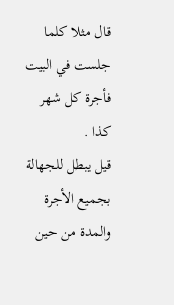قال مثلا كلما جلست في البيت فأجرة كل شهر كذا .
قيل يبطل للجهالة بجميع الأجرة والمدة من حين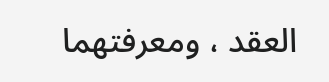العقد ، ومعرفتهما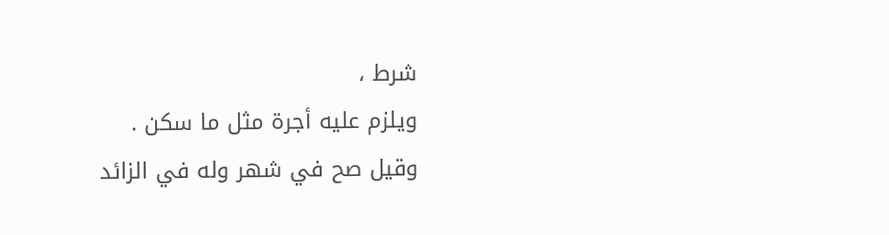شرط ،
ويلزم عليه أجرة مثل ما سكن .
وقيل صح في شهر وله في الزائد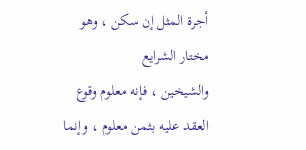أجرة المثل إن سكن ، وهو مختار الشرايع
والشيخين ، فإنه معلوم وقوع العقد عليه بثمن معلوم ، وإنما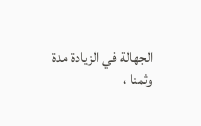الجهالة في الزيادة مدة
وثمنا ،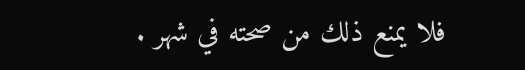فلا يمنع ذلك من صحته في شهر .